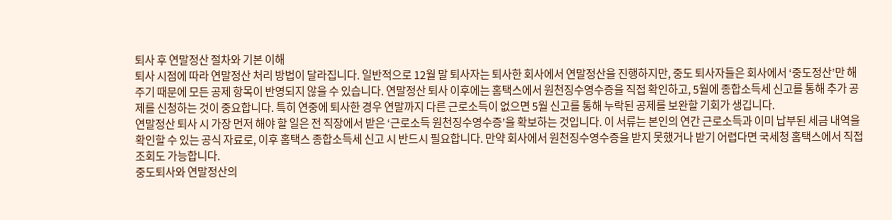퇴사 후 연말정산 절차와 기본 이해
퇴사 시점에 따라 연말정산 처리 방법이 달라집니다. 일반적으로 12월 말 퇴사자는 퇴사한 회사에서 연말정산을 진행하지만, 중도 퇴사자들은 회사에서 ‘중도정산’만 해주기 때문에 모든 공제 항목이 반영되지 않을 수 있습니다. 연말정산 퇴사 이후에는 홈택스에서 원천징수영수증을 직접 확인하고, 5월에 종합소득세 신고를 통해 추가 공제를 신청하는 것이 중요합니다. 특히 연중에 퇴사한 경우 연말까지 다른 근로소득이 없으면 5월 신고를 통해 누락된 공제를 보완할 기회가 생깁니다.
연말정산 퇴사 시 가장 먼저 해야 할 일은 전 직장에서 받은 ‘근로소득 원천징수영수증’을 확보하는 것입니다. 이 서류는 본인의 연간 근로소득과 이미 납부된 세금 내역을 확인할 수 있는 공식 자료로, 이후 홈택스 종합소득세 신고 시 반드시 필요합니다. 만약 회사에서 원천징수영수증을 받지 못했거나 받기 어렵다면 국세청 홈택스에서 직접 조회도 가능합니다.
중도퇴사와 연말정산의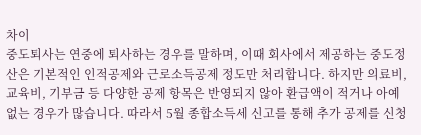차이
중도퇴사는 연중에 퇴사하는 경우를 말하며, 이때 회사에서 제공하는 중도정산은 기본적인 인적공제와 근로소득공제 정도만 처리합니다. 하지만 의료비, 교육비, 기부금 등 다양한 공제 항목은 반영되지 않아 환급액이 적거나 아예 없는 경우가 많습니다. 따라서 5월 종합소득세 신고를 통해 추가 공제를 신청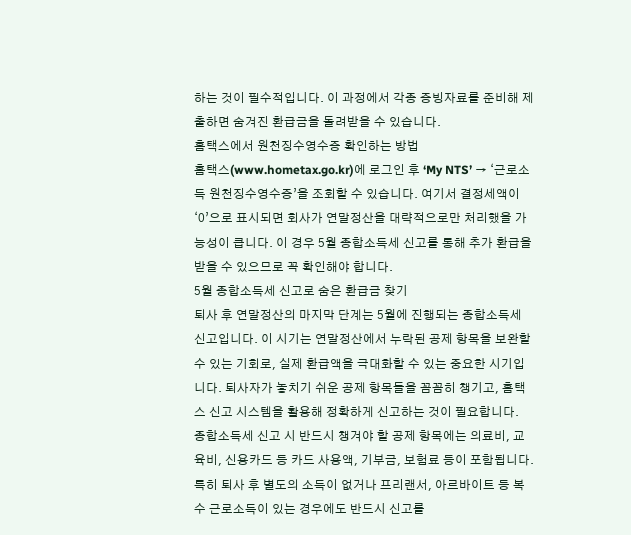하는 것이 필수적입니다. 이 과정에서 각종 증빙자료를 준비해 제출하면 숨겨진 환급금을 돌려받을 수 있습니다.
홈택스에서 원천징수영수증 확인하는 방법
홈택스(www.hometax.go.kr)에 로그인 후 ‘My NTS’ → ‘근로소득 원천징수영수증’을 조회할 수 있습니다. 여기서 결정세액이 ‘0’으로 표시되면 회사가 연말정산을 대략적으로만 처리했을 가능성이 큽니다. 이 경우 5월 종합소득세 신고를 통해 추가 환급을 받을 수 있으므로 꼭 확인해야 합니다.
5월 종합소득세 신고로 숨은 환급금 찾기
퇴사 후 연말정산의 마지막 단계는 5월에 진행되는 종합소득세 신고입니다. 이 시기는 연말정산에서 누락된 공제 항목을 보완할 수 있는 기회로, 실제 환급액을 극대화할 수 있는 중요한 시기입니다. 퇴사자가 놓치기 쉬운 공제 항목들을 꼼꼼히 챙기고, 홈택스 신고 시스템을 활용해 정확하게 신고하는 것이 필요합니다.
종합소득세 신고 시 반드시 챙겨야 할 공제 항목에는 의료비, 교육비, 신용카드 등 카드 사용액, 기부금, 보험료 등이 포함됩니다. 특히 퇴사 후 별도의 소득이 없거나 프리랜서, 아르바이트 등 복수 근로소득이 있는 경우에도 반드시 신고를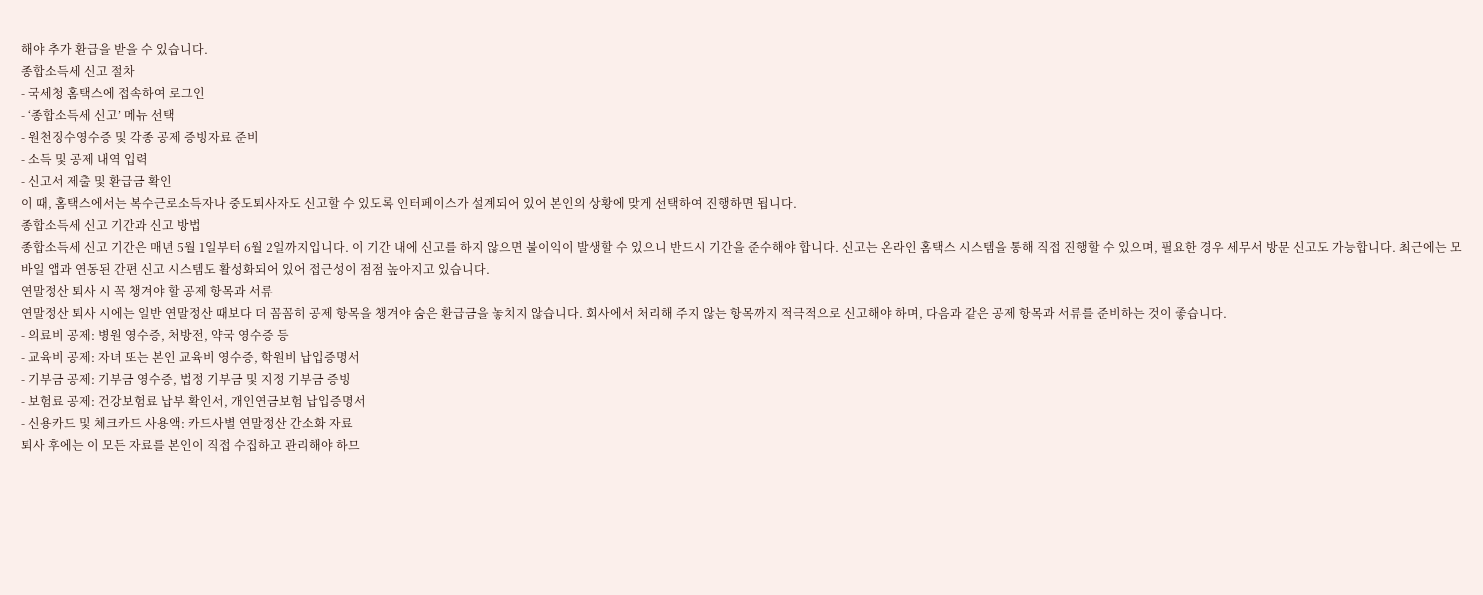해야 추가 환급을 받을 수 있습니다.
종합소득세 신고 절차
- 국세청 홈택스에 접속하여 로그인
- ‘종합소득세 신고’ 메뉴 선택
- 원천징수영수증 및 각종 공제 증빙자료 준비
- 소득 및 공제 내역 입력
- 신고서 제출 및 환급금 확인
이 때, 홈택스에서는 복수근로소득자나 중도퇴사자도 신고할 수 있도록 인터페이스가 설계되어 있어 본인의 상황에 맞게 선택하여 진행하면 됩니다.
종합소득세 신고 기간과 신고 방법
종합소득세 신고 기간은 매년 5월 1일부터 6월 2일까지입니다. 이 기간 내에 신고를 하지 않으면 불이익이 발생할 수 있으니 반드시 기간을 준수해야 합니다. 신고는 온라인 홈택스 시스템을 통해 직접 진행할 수 있으며, 필요한 경우 세무서 방문 신고도 가능합니다. 최근에는 모바일 앱과 연동된 간편 신고 시스템도 활성화되어 있어 접근성이 점점 높아지고 있습니다.
연말정산 퇴사 시 꼭 챙겨야 할 공제 항목과 서류
연말정산 퇴사 시에는 일반 연말정산 때보다 더 꼼꼼히 공제 항목을 챙겨야 숨은 환급금을 놓치지 않습니다. 회사에서 처리해 주지 않는 항목까지 적극적으로 신고해야 하며, 다음과 같은 공제 항목과 서류를 준비하는 것이 좋습니다.
- 의료비 공제: 병원 영수증, 처방전, 약국 영수증 등
- 교육비 공제: 자녀 또는 본인 교육비 영수증, 학원비 납입증명서
- 기부금 공제: 기부금 영수증, 법정 기부금 및 지정 기부금 증빙
- 보험료 공제: 건강보험료 납부 확인서, 개인연금보험 납입증명서
- 신용카드 및 체크카드 사용액: 카드사별 연말정산 간소화 자료
퇴사 후에는 이 모든 자료를 본인이 직접 수집하고 관리해야 하므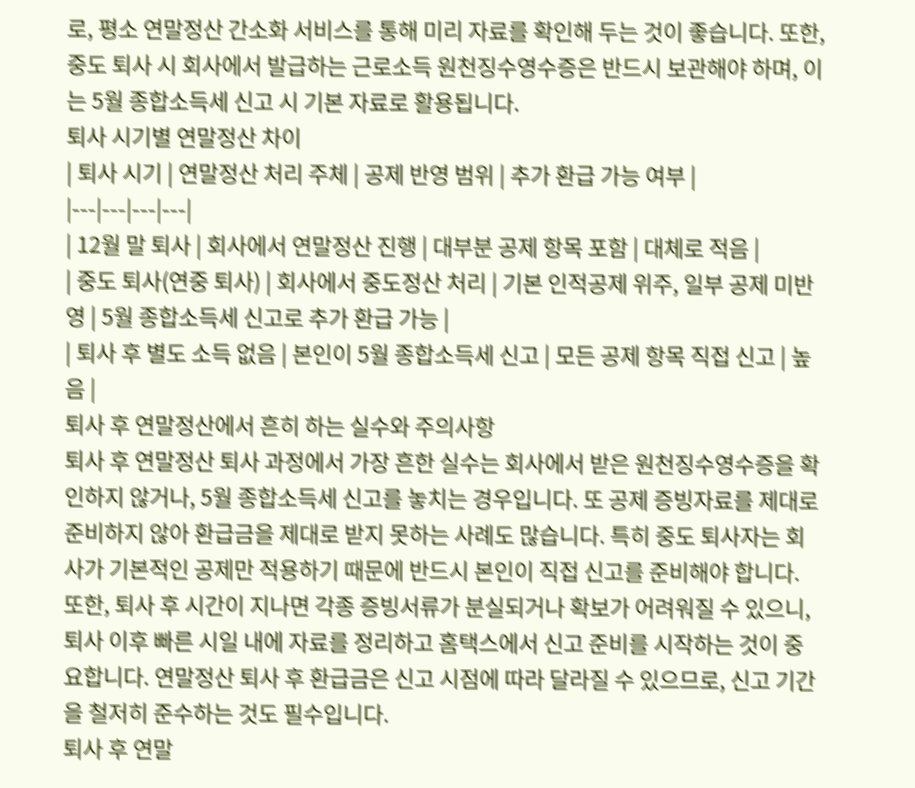로, 평소 연말정산 간소화 서비스를 통해 미리 자료를 확인해 두는 것이 좋습니다. 또한, 중도 퇴사 시 회사에서 발급하는 근로소득 원천징수영수증은 반드시 보관해야 하며, 이는 5월 종합소득세 신고 시 기본 자료로 활용됩니다.
퇴사 시기별 연말정산 차이
| 퇴사 시기 | 연말정산 처리 주체 | 공제 반영 범위 | 추가 환급 가능 여부 |
|---|---|---|---|
| 12월 말 퇴사 | 회사에서 연말정산 진행 | 대부분 공제 항목 포함 | 대체로 적음 |
| 중도 퇴사(연중 퇴사) | 회사에서 중도정산 처리 | 기본 인적공제 위주, 일부 공제 미반영 | 5월 종합소득세 신고로 추가 환급 가능 |
| 퇴사 후 별도 소득 없음 | 본인이 5월 종합소득세 신고 | 모든 공제 항목 직접 신고 | 높음 |
퇴사 후 연말정산에서 흔히 하는 실수와 주의사항
퇴사 후 연말정산 퇴사 과정에서 가장 흔한 실수는 회사에서 받은 원천징수영수증을 확인하지 않거나, 5월 종합소득세 신고를 놓치는 경우입니다. 또 공제 증빙자료를 제대로 준비하지 않아 환급금을 제대로 받지 못하는 사례도 많습니다. 특히 중도 퇴사자는 회사가 기본적인 공제만 적용하기 때문에 반드시 본인이 직접 신고를 준비해야 합니다.
또한, 퇴사 후 시간이 지나면 각종 증빙서류가 분실되거나 확보가 어려워질 수 있으니, 퇴사 이후 빠른 시일 내에 자료를 정리하고 홈택스에서 신고 준비를 시작하는 것이 중요합니다. 연말정산 퇴사 후 환급금은 신고 시점에 따라 달라질 수 있으므로, 신고 기간을 철저히 준수하는 것도 필수입니다.
퇴사 후 연말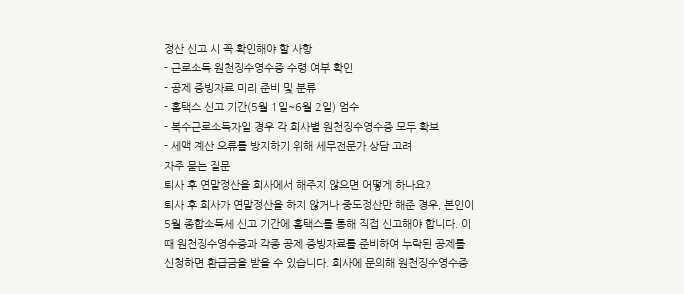정산 신고 시 꼭 확인해야 할 사항
- 근로소득 원천징수영수증 수령 여부 확인
- 공제 증빙자료 미리 준비 및 분류
- 홈택스 신고 기간(5월 1일~6월 2일) 엄수
- 복수근로소득자일 경우 각 회사별 원천징수영수증 모두 확보
- 세액 계산 오류를 방지하기 위해 세무전문가 상담 고려
자주 묻는 질문
퇴사 후 연말정산을 회사에서 해주지 않으면 어떻게 하나요?
퇴사 후 회사가 연말정산을 하지 않거나 중도정산만 해준 경우, 본인이 5월 종합소득세 신고 기간에 홈택스를 통해 직접 신고해야 합니다. 이때 원천징수영수증과 각종 공제 증빙자료를 준비하여 누락된 공제를 신청하면 환급금을 받을 수 있습니다. 회사에 문의해 원천징수영수증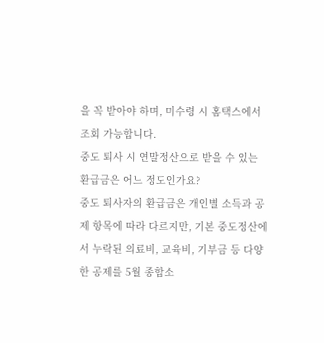을 꼭 받아야 하며, 미수령 시 홈택스에서 조회 가능합니다.
중도 퇴사 시 연말정산으로 받을 수 있는 환급금은 어느 정도인가요?
중도 퇴사자의 환급금은 개인별 소득과 공제 항목에 따라 다르지만, 기본 중도정산에서 누락된 의료비, 교육비, 기부금 등 다양한 공제를 5월 종합소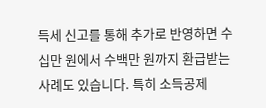득세 신고를 통해 추가로 반영하면 수십만 원에서 수백만 원까지 환급받는 사례도 있습니다. 특히 소득공제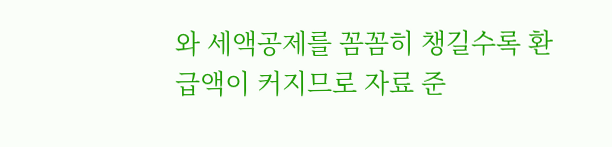와 세액공제를 꼼꼼히 챙길수록 환급액이 커지므로 자료 준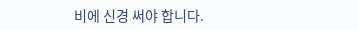비에 신경 써야 합니다.